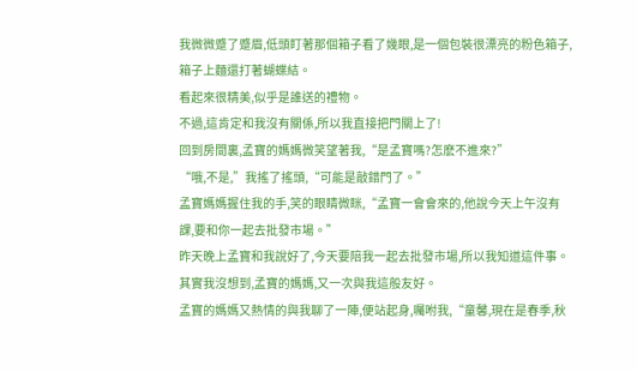我微微蹙了蹙眉,低頭盯著那個箱子看了幾眼,是一個包裝很漂亮的粉色箱子,箱子上麵還打著蝴蝶結。
看起來很精美,似乎是誰送的禮物。
不過,這肯定和我沒有關係,所以我直接把門關上了!
回到房間裏,孟寶的媽媽微笑望著我,“是孟寶嗎?怎麽不進來?”
“哦,不是,”我搖了搖頭,“可能是敲錯門了。”
孟寶媽媽握住我的手,笑的眼睛微眯,“孟寶一會會來的,他說今天上午沒有課,要和你一起去批發市場。”
昨天晚上孟寶和我說好了,今天要陪我一起去批發市場,所以我知道這件事。
其實我沒想到,孟寶的媽媽,又一次與我這般友好。
孟寶的媽媽又熱情的與我聊了一陣,便站起身,囑咐我,“童馨,現在是春季,秋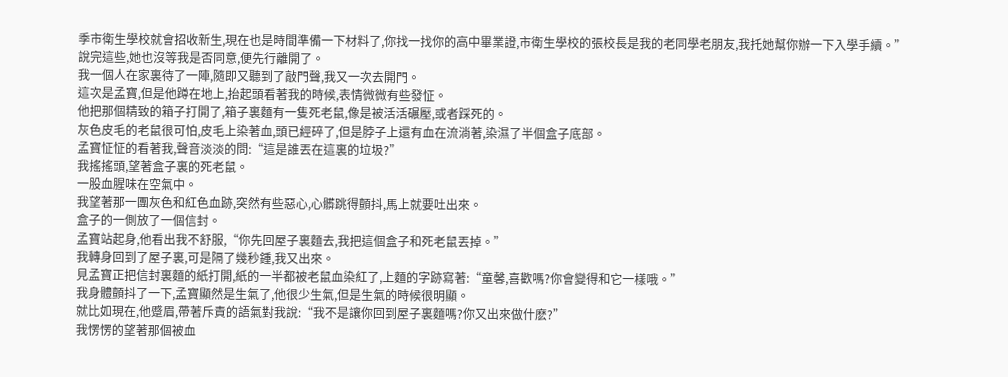季市衛生學校就會招收新生,現在也是時間準備一下材料了,你找一找你的高中畢業證,市衛生學校的張校長是我的老同學老朋友,我托她幫你辦一下入學手續。”
說完這些,她也沒等我是否同意,便先行離開了。
我一個人在家裏待了一陣,隨即又聽到了敲門聲,我又一次去開門。
這次是孟寶,但是他蹲在地上,抬起頭看著我的時候,表情微微有些發怔。
他把那個精致的箱子打開了,箱子裏麵有一隻死老鼠,像是被活活碾壓,或者踩死的。
灰色皮毛的老鼠很可怕,皮毛上染著血,頭已經碎了,但是脖子上還有血在流淌著,染濕了半個盒子底部。
孟寶怔怔的看著我,聲音淡淡的問:“這是誰丟在這裏的垃圾?”
我搖搖頭,望著盒子裏的死老鼠。
一股血腥味在空氣中。
我望著那一團灰色和紅色血跡,突然有些惡心,心髒跳得顫抖,馬上就要吐出來。
盒子的一側放了一個信封。
孟寶站起身,他看出我不舒服,“你先回屋子裏麵去,我把這個盒子和死老鼠丟掉。”
我轉身回到了屋子裏,可是隔了幾秒鍾,我又出來。
見孟寶正把信封裏麵的紙打開,紙的一半都被老鼠血染紅了,上麵的字跡寫著:“童馨,喜歡嗎?你會變得和它一樣哦。”
我身體顫抖了一下,孟寶顯然是生氣了,他很少生氣,但是生氣的時候很明顯。
就比如現在,他蹙眉,帶著斥責的語氣對我說:“我不是讓你回到屋子裏麵嗎?你又出來做什麽?”
我愣愣的望著那個被血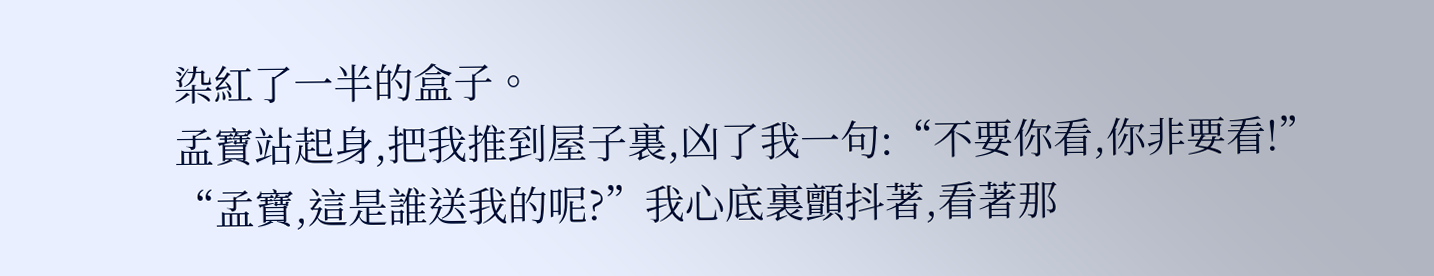染紅了一半的盒子。
孟寶站起身,把我推到屋子裏,凶了我一句:“不要你看,你非要看!”
“孟寶,這是誰送我的呢?”我心底裏顫抖著,看著那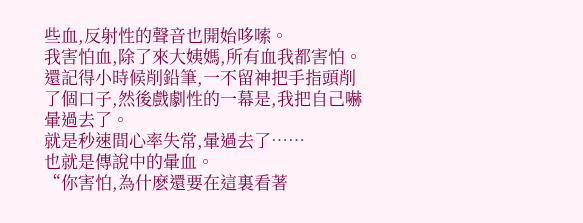些血,反射性的聲音也開始哆嗦。
我害怕血,除了來大姨媽,所有血我都害怕。
還記得小時候削鉛筆,一不留神把手指頭削了個口子,然後戲劇性的一幕是,我把自己嚇暈過去了。
就是秒速間心率失常,暈過去了……
也就是傳說中的暈血。
“你害怕,為什麽還要在這裏看著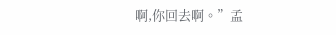啊,你回去啊。”孟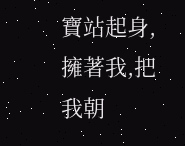寶站起身,擁著我,把我朝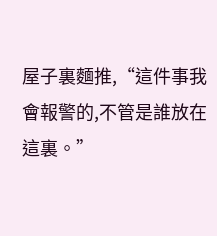屋子裏麵推,“這件事我會報警的,不管是誰放在這裏。”